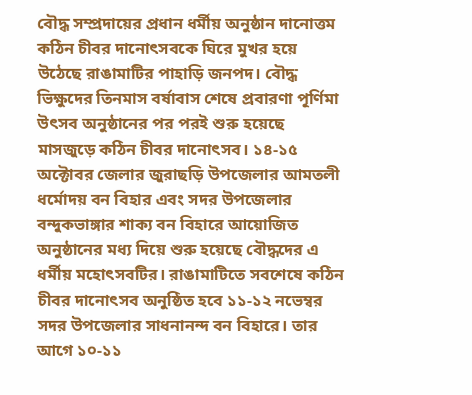বৌদ্ধ সম্প্রদায়ের প্রধান ধর্মীয় অনুষ্ঠান দানোত্তম কঠিন চীবর দানোৎসবকে ঘিরে মুখর হয়ে উঠেছে রাঙামাটির পাহাড়ি জনপদ। বৌদ্ধ ভিক্ষুদের তিনমাস বর্ষাবাস শেষে প্রবারণা পূর্ণিমা উৎসব অনুষ্ঠানের পর পরই শুরু হয়েছে মাসজুড়ে কঠিন চীবর দানোৎসব। ১৪-১৫ অক্টোবর জেলার জুরাছড়ি উপজেলার আমতলী ধর্মোদয় বন বিহার এবং সদর উপজেলার বন্দুকভাঙ্গার শাক্য বন বিহারে আয়োজিত অনুষ্ঠানের মধ্য দিয়ে শুরু হয়েছে বৌদ্ধদের এ ধর্মীয় মহোৎসবটির। রাঙামাটিতে সবশেষে কঠিন চীবর দানোৎসব অনুষ্ঠিত হবে ১১-১২ নভেম্বর সদর উপজেলার সাধনানন্দ বন বিহারে। তার আগে ১০-১১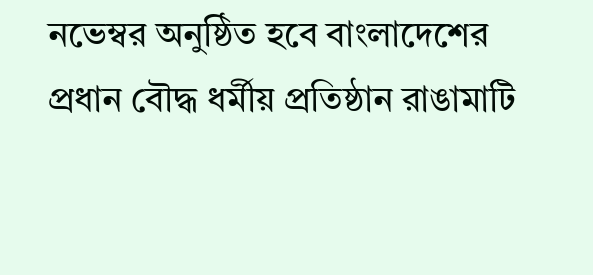নভেম্বর অনুষ্ঠিত হবে বাংলাদেশের প্রধান বৌদ্ধ ধর্মীয় প্রতিষ্ঠান রাঙামাটি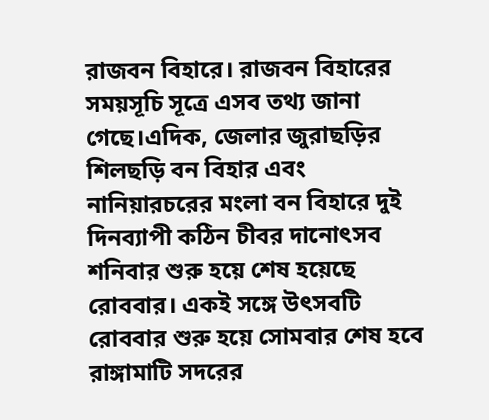রাজবন বিহারে। রাজবন বিহারের সময়সূচি সূত্রে এসব তথ্য জানা গেছে।এদিক, জেলার জুরাছড়ির শিলছড়ি বন বিহার এবং নানিয়ারচরের মংলা বন বিহারে দুই দিনব্যাপী কঠিন চীবর দানোৎসব শনিবার শুরু হয়ে শেষ হয়েছে রোববার। একই সঙ্গে উৎসবটি রোববার শুরু হয়ে সোমবার শেষ হবে রাঙ্গামাটি সদরের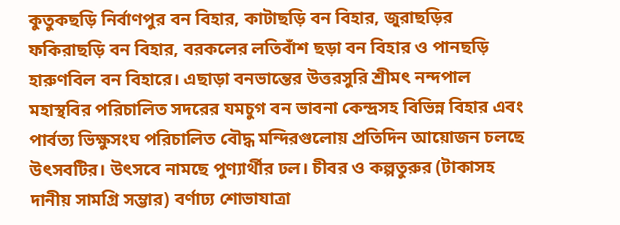কুতুকছড়ি নির্বাণপুর বন বিহার, কাটাছড়ি বন বিহার, জুরাছড়ির ফকিরাছড়ি বন বিহার, বরকলের লতিবাঁশ ছড়া বন বিহার ও পানছড়ি হারুণবিল বন বিহারে। এছাড়া বনভান্তের উত্তরসুরি শ্রীমৎ নন্দপাল মহাস্থবির পরিচালিত সদরের যমচুগ বন ভাবনা কেন্দ্রসহ বিভিন্ন বিহার এবং পার্বত্য ভিক্ষুসংঘ পরিচালিত বৌদ্ধ মন্দিরগুলোয় প্রতিদিন আয়োজন চলছে উৎসবটির। উৎসবে নামছে পুণ্যার্থীর ঢল। চীবর ও কল্পতুরুর (টাকাসহ দানীয় সামগ্রি সম্ভার) বর্ণাঢ্য শোভাযাত্রা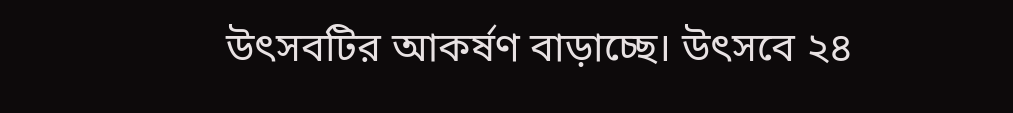উৎসবটির আকর্ষণ বাড়াচ্ছে। উৎসবে ২৪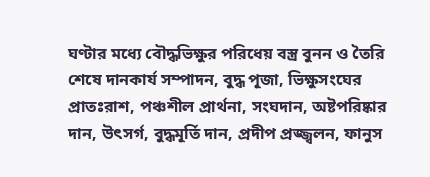ঘণ্টার মধ্যে বৌদ্ধভিক্ষুর পরিধেয় বস্ত্র বুনন ও তৈরি শেষে দানকার্য সম্পাদন, বুদ্ধ পূজা, ভিক্ষুসংঘের প্রাতঃরাশ, পঞ্চশীল প্রার্থনা, সংঘদান, অষ্টপরিষ্কার দান, উৎসর্গ, বুদ্ধমূর্তি দান, প্রদীপ প্রজ্জ্বলন, ফানুস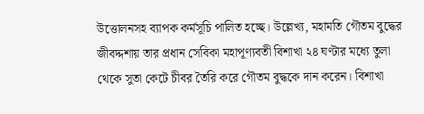উত্তোলনসহ ব্যাপক কর্মসূচি পালিত হচ্ছে। উল্লেখ্য, মহামতি গৌতম বুদ্ধের জীবদ্দশায় তার প্রধান সেবিকা মহাপূণ্যবতী বিশাখা ২৪ ঘণ্টার মধ্যে তুলা থেকে সুতা কেটে চীবর তৈরি করে গৌতম বুদ্ধকে দান করেন। বিশাখা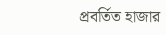প্রবর্তিত হাজার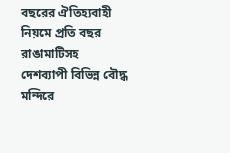বছরের ঐতিহ্যবাহী নিয়মে প্রতি বছর রাঙামাটিসহ দেশব্যাপী বিভিন্ন বৌদ্ধ মন্দিরে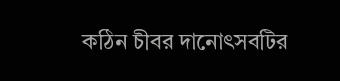কঠিন চীবর দানোৎসবটির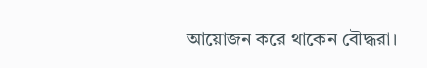আয়োজন করে থাকেন বৌদ্ধরা।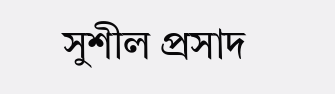সুশীল প্রসাদ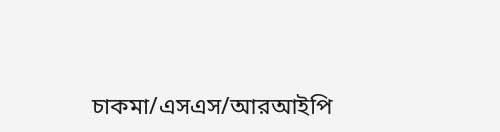চাকমা/এসএস/আরআইপি